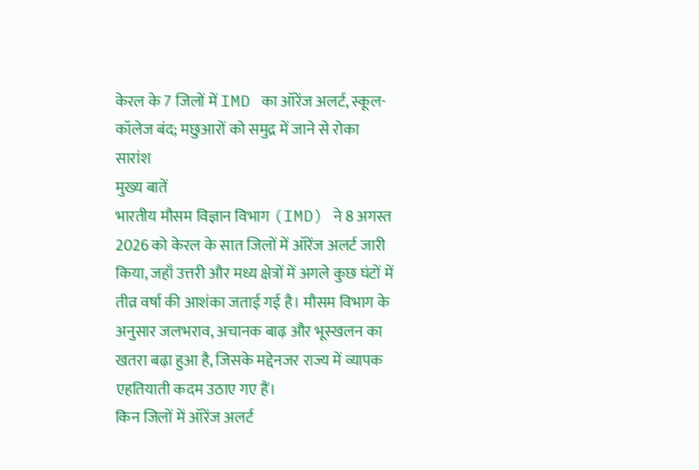केरल के 7 जिलों में IMD का ऑरेंज अलर्ट, स्कूल-कॉलेज बंद; मछुआरों को समुद्र में जाने से रोका
सारांश
मुख्य बातें
भारतीय मौसम विज्ञान विभाग (IMD) ने 8 अगस्त 2026 को केरल के सात जिलों में ऑरेंज अलर्ट जारी किया, जहाँ उत्तरी और मध्य क्षेत्रों में अगले कुछ घंटों में तीव्र वर्षा की आशंका जताई गई है। मौसम विभाग के अनुसार जलभराव, अचानक बाढ़ और भूस्खलन का खतरा बढ़ा हुआ है, जिसके मद्देनजर राज्य में व्यापक एहतियाती कदम उठाए गए हैं।
किन जिलों में ऑरेंज अलर्ट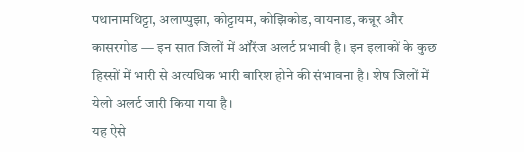पथानामथिट्टा, अलाप्पुझा, कोट्टायम, कोझिकोड, वायनाड, कन्नूर और कासरगोड — इन सात जिलों में ऑरेंज अलर्ट प्रभावी है। इन इलाकों के कुछ हिस्सों में भारी से अत्यधिक भारी बारिश होने की संभावना है। शेष जिलों में येलो अलर्ट जारी किया गया है।
यह ऐसे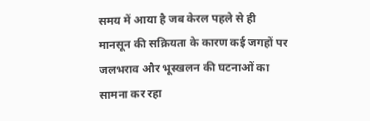समय में आया है जब केरल पहले से ही मानसून की सक्रियता के कारण कई जगहों पर जलभराव और भूस्खलन की घटनाओं का सामना कर रहा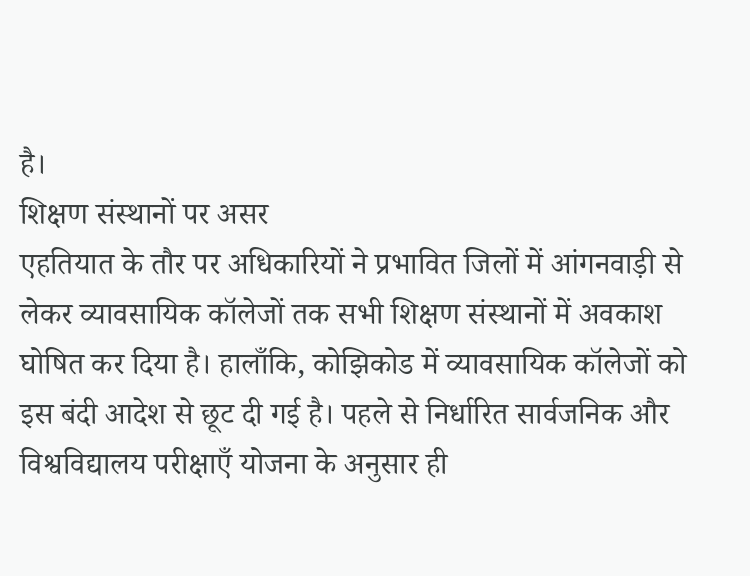है।
शिक्षण संस्थानों पर असर
एहतियात के तौर पर अधिकारियों ने प्रभावित जिलों में आंगनवाड़ी से लेकर व्यावसायिक कॉलेजों तक सभी शिक्षण संस्थानों में अवकाश घोषित कर दिया है। हालाँकि, कोझिकोड में व्यावसायिक कॉलेजों को इस बंदी आदेश से छूट दी गई है। पहले से निर्धारित सार्वजनिक और विश्वविद्यालय परीक्षाएँ योजना के अनुसार ही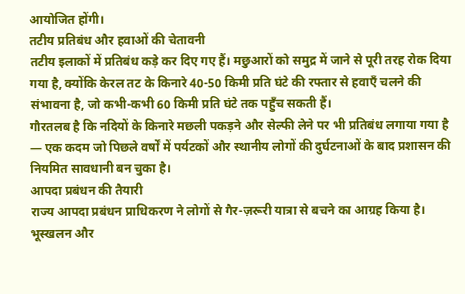आयोजित होंगी।
तटीय प्रतिबंध और हवाओं की चेतावनी
तटीय इलाकों में प्रतिबंध कड़े कर दिए गए हैं। मछुआरों को समुद्र में जाने से पूरी तरह रोक दिया गया है, क्योंकि केरल तट के किनारे 40-50 किमी प्रति घंटे की रफ्तार से हवाएँ चलने की संभावना है, जो कभी-कभी 60 किमी प्रति घंटे तक पहुँच सकती हैं।
गौरतलब है कि नदियों के किनारे मछली पकड़ने और सेल्फी लेने पर भी प्रतिबंध लगाया गया है — एक कदम जो पिछले वर्षों में पर्यटकों और स्थानीय लोगों की दुर्घटनाओं के बाद प्रशासन की नियमित सावधानी बन चुका है।
आपदा प्रबंधन की तैयारी
राज्य आपदा प्रबंधन प्राधिकरण ने लोगों से गैर-ज़रूरी यात्रा से बचने का आग्रह किया है। भूस्खलन और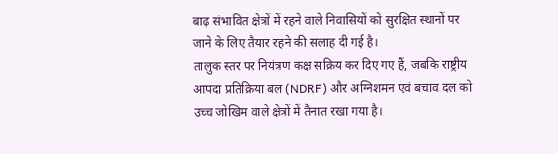बाढ़ संभावित क्षेत्रों में रहने वाले निवासियों को सुरक्षित स्थानों पर जाने के लिए तैयार रहने की सलाह दी गई है।
तालुक स्तर पर नियंत्रण कक्ष सक्रिय कर दिए गए हैं, जबकि राष्ट्रीय आपदा प्रतिक्रिया बल (NDRF) और अग्निशमन एवं बचाव दल को उच्च जोखिम वाले क्षेत्रों में तैनात रखा गया है।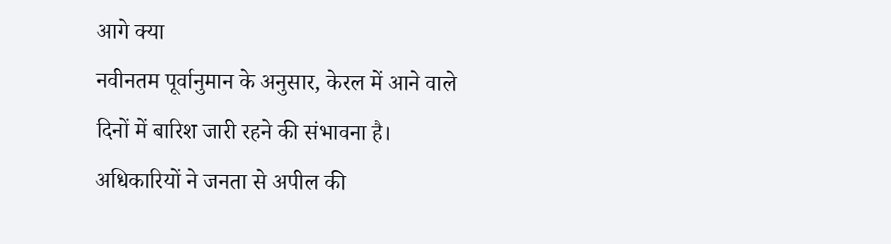आगे क्या
नवीनतम पूर्वानुमान के अनुसार, केरल में आने वाले दिनों में बारिश जारी रहने की संभावना है। अधिकारियों ने जनता से अपील की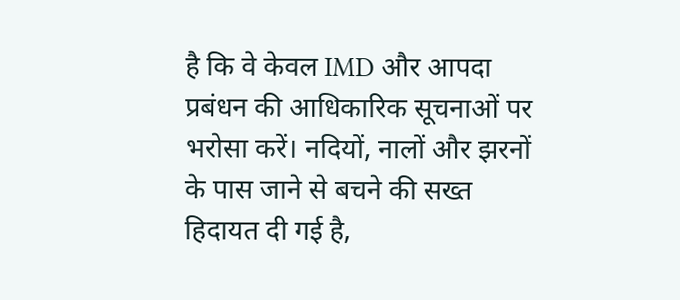है कि वे केवल IMD और आपदा प्रबंधन की आधिकारिक सूचनाओं पर भरोसा करें। नदियों, नालों और झरनों के पास जाने से बचने की सख्त हिदायत दी गई है,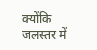क्योंकि जलस्तर में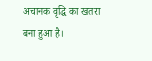अचानक वृद्धि का खतरा बना हुआ है।